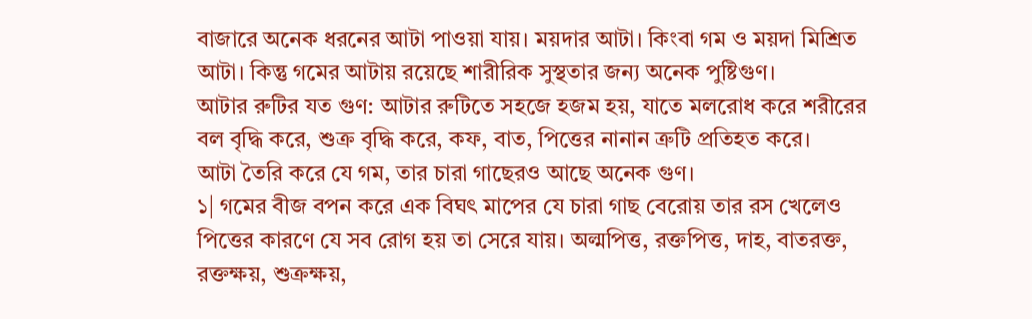বাজারে অনেক ধরনের আটা পাওয়া যায়। ময়দার আটা। কিংবা গম ও ময়দা মিশ্রিত আটা। কিন্তু গমের আটায় রয়েছে শারীরিক সুস্থতার জন্য অনেক পুষ্টিগুণ।
আটার রুটির যত গুণ: আটার রুটিতে সহজে হজম হয়, যাতে মলরোধ করে শরীরের বল বৃদ্ধি করে, শুক্র বৃদ্ধি করে, কফ, বাত, পিত্তের নানান ত্রুটি প্রতিহত করে।
আটা তৈরি করে যে গম, তার চারা গাছেরও আছে অনেক গুণ।
১| গমের বীজ বপন করে এক বিঘৎ মাপের যে চারা গাছ বেরোয় তার রস খেলেও পিত্তের কারণে যে সব রোগ হয় তা সেরে যায়। অল্মপিত্ত, রক্তপিত্ত, দাহ, বাতরক্ত, রক্তক্ষয়, শুক্রক্ষয়,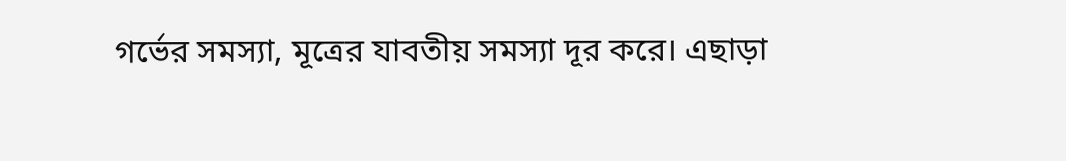গর্ভের সমস্যা, মূত্রের যাবতীয় সমস্যা দূর করে। এছাড়া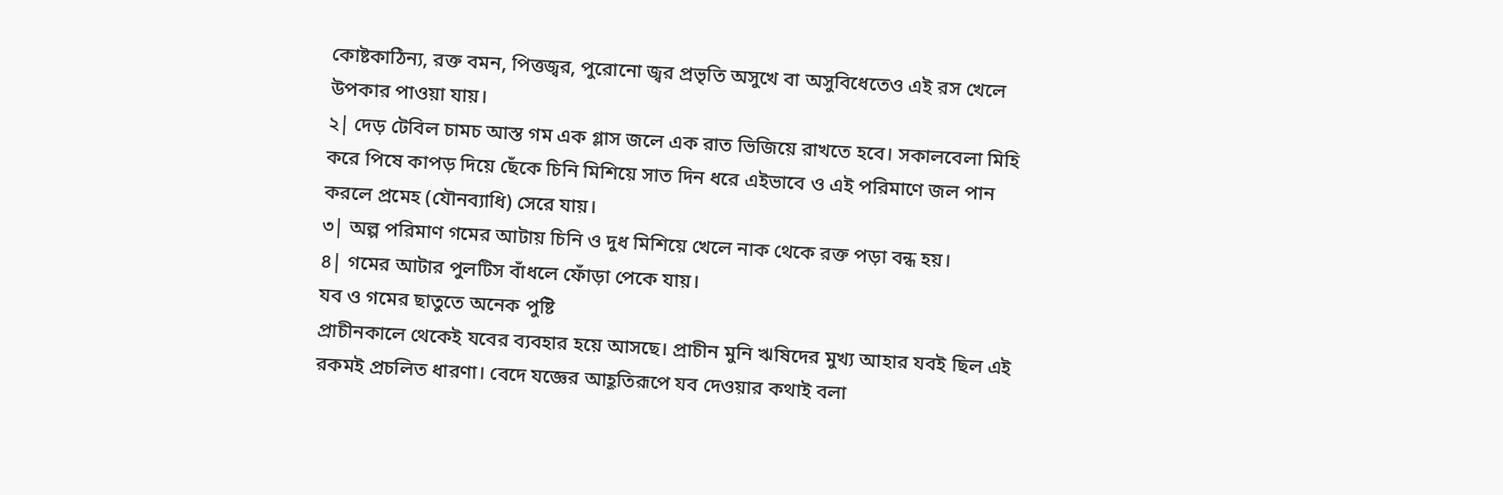কোষ্টকাঠিন্য, রক্ত বমন, পিত্তজ্বর, পুরোনো জ্বর প্রভৃতি অসুখে বা অসুবিধেতেও এই রস খেলে উপকার পাওয়া যায়।
২| দেড় টেবিল চামচ আস্ত গম এক গ্লাস জলে এক রাত ভিজিয়ে রাখতে হবে। সকালবেলা মিহি করে পিষে কাপড় দিয়ে ছেঁকে চিনি মিশিয়ে সাত দিন ধরে এইভাবে ও এই পরিমাণে জল পান করলে প্রমেহ (যৌনব্যাধি) সেরে যায়।
৩| অল্প পরিমাণ গমের আটায় চিনি ও দুধ মিশিয়ে খেলে নাক থেকে রক্ত পড়া বন্ধ হয়।
৪| গমের আটার পুলটিস বাঁধলে ফোঁড়া পেকে যায়।
যব ও গমের ছাতুতে অনেক পুষ্টি
প্রাচীনকালে থেকেই যবের ব্যবহার হয়ে আসছে। প্রাচীন মুনি ঋষিদের মুখ্য আহার যবই ছিল এই রকমই প্রচলিত ধারণা। বেদে যজ্ঞের আহূতিরূপে যব দেওয়ার কথাই বলা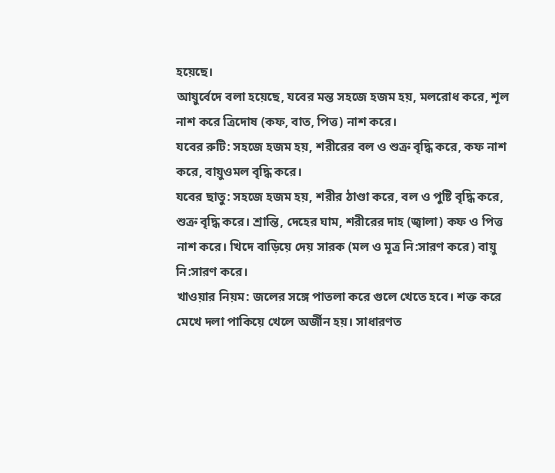হয়েছে।
আয়ুর্বেদে বলা হয়েছে, যবের মন্ত সহজে হজম হয়, মলরোধ করে, শূল নাশ করে ত্রিদোষ (কফ, বাত, পিত্ত) নাশ করে।
যবের রুটি: সহজে হজম হয়, শরীরের বল ও শুক্র বৃদ্ধি করে, কফ নাশ করে, বায়ুওমল বৃদ্ধি করে।
যবের ছাতু: সহজে হজম হয়, শরীর ঠাণ্ডা করে, বল ও পুষ্টি বৃদ্ধি করে, শুক্র বৃদ্ধি করে। শ্রান্তি, দেহের ঘাম, শরীরের দাহ (জ্বালা) কফ ও পিত্ত নাশ করে। খিদে বাড়িয়ে দেয় সারক (মল ও মূত্র নি:সারণ করে) বায়ু নি:সারণ করে।
খাওয়ার নিয়ম: জলের সঙ্গে পাতলা করে গুলে খেতে হবে। শক্ত করে মেখে দলা পাকিয়ে খেলে অর্জীন হয়। সাধারণত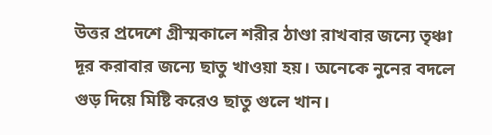উত্তর প্রদেশে গ্রীস্মকালে শরীর ঠাণ্ডা রাখবার জন্যে তৃঞ্চা দূর করাবার জন্যে ছাতু খাওয়া হয়। অনেকে নুনের বদলে গুড় দিয়ে মিষ্টি করেও ছাতু গুলে খান।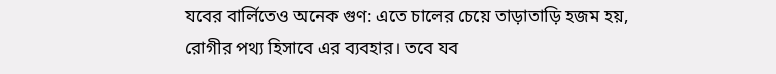যবের বার্লিতেও অনেক গুণ: এতে চালের চেয়ে তাড়াতাড়ি হজম হয়, রোগীর পথ্য হিসাবে এর ব্যবহার। তবে যব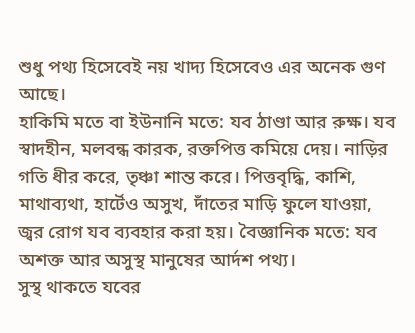শুধু পথ্য হিসেবেই নয় খাদ্য হিসেবেও এর অনেক গুণ আছে।
হাকিমি মতে বা ইউনানি মতে: যব ঠাণ্ডা আর রুক্ষ। যব স্বাদহীন, মলবন্ধ কারক, রক্তপিত্ত কমিয়ে দেয়। নাড়ির গতি ধীর করে, তৃঞ্চা শান্ত করে। পিত্তবৃদ্ধি, কাশি, মাথাব্যথা, হার্টেও অসুখ, দাঁতের মাড়ি ফুলে যাওয়া, জ্বর রোগ যব ব্যবহার করা হয়। বৈজ্ঞানিক মতে: যব অশক্ত আর অসুস্থ মানুষের আর্দশ পথ্য।
সুস্থ থাকতে যবের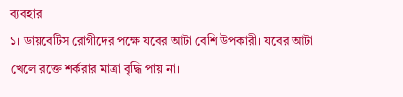ব্যবহার
১। ডায়বেটিস রোগীদের পক্ষে যবের আটা বেশি উপকারী। যবের আটা খেলে রক্তে শর্করার মাত্রা বৃদ্ধি পায় না।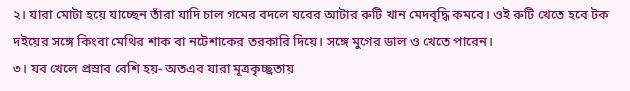২। যারা মোটা হয়ে যাচ্ছেন তাঁরা যাদি চাল গমের বদলে যবের আটার রুটি খান মেদবৃদ্ধি কমবে। ওই রুটি খেতে হবে টক দইয়ের সঙ্গে কিংবা মেথির শাক বা নটেশাকের তরকারি দিয়ে। সঙ্গে মুগের ডাল ও খেতে পারেন।
৩। যব খেলে প্রস্রাব বেশি হয়- অতএব যারা মূত্রকৃচ্ছ্রতায়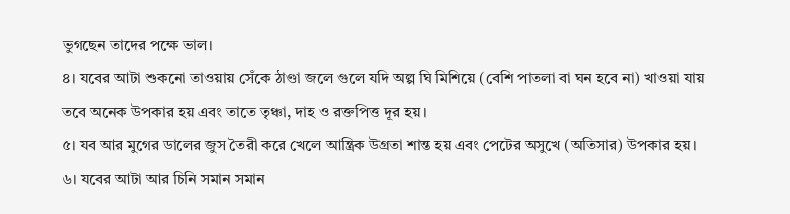ভুগছেন তাদের পক্ষে ভাল।
৪। যবের আটা শুকনো তাওয়ায় সেঁকে ঠাণ্ডা জলে গুলে যদি অল্প ঘি মিশিয়ে (বেশি পাতলা বা ঘন হবে না) খাওয়া যায় তবে অনেক উপকার হয় এবং তাতে তৃঞ্চা, দাহ ও রক্তপিত্ত দূর হয়।
৫। যব আর মুগের ডালের জুস তৈরী করে খেলে আন্ত্রিক উগ্রতা শান্ত হয় এবং পেটের অসুখে (অতিসার) উপকার হয়।
৬। যবের আটা আর চিনি সমান সমান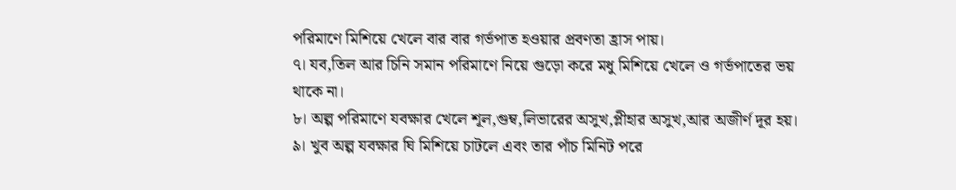পরিমাণে মিশিয়ে খেলে বার বার গর্ভপাত হওয়ার প্রবণতা হ্রাস পায়।
৭। যব,তিল আর চিনি সমান পরিমাণে নিয়ে গুড়ো করে মধু মিশিয়ে খেলে ও গর্ভপাতের ভয় থাকে না।
৮। অল্প পরিমাণে যবক্ষার খেলে শূল,গুম্ব,লিভারের অসুখ,প্লীহার অসুখ,আর অজীর্ণ দূর হয়।
৯। খুব অল্প যবক্ষার ঘি মিশিয়ে চাটলে এবং তার পাঁচ মিনিট পরে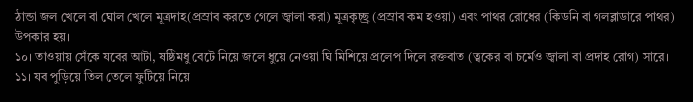ঠান্ডা জল খেলে বা ঘোল খেলে মূত্রদাহ(প্রস্রাব করতে গেলে জ্বালা করা) মূত্রকৃচ্ছ্র (প্রস্রাব কম হওয়া) এবং পাথর রোধের (কিডনি বা গলব্লাডারে পাথর) উপকার হয়।
১০। তাওয়ায় সেঁকে যবের আটা, ষষ্ঠিমধু বেটে নিয়ে জলে ধুয়ে নেওয়া ঘি মিশিয়ে প্রলেপ দিলে রক্তবাত (ত্বকের বা চর্মেও জ্বালা বা প্রদাহ রোগ) সারে।
১১। যব পুড়িয়ে তিল তেলে ফুটিয়ে নিয়ে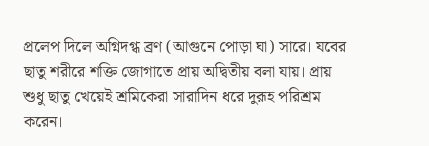প্রলেপ দিলে অগ্নিদগ্ধ ব্রণ (আগুনে পোড়া ঘা) সারে। যবের ছাতু শরীরে শক্তি জোগাতে প্রায় অদ্বিতীয় বলা যায়। প্রায় শুধু ছাতু খেয়েই শ্রমিকেরা সারাদিন ধরে দুরূহ পরিশ্রম করেন।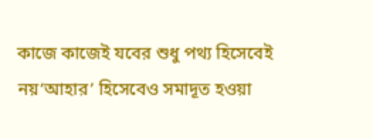কাজে কাজেই যবের শুধু পথ্য হিসেবেই নয়‘আহার’ হিসেবেও সমাদূত হওয়া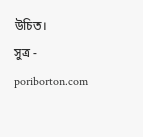উচিত।
সুত্র - poriborton.com